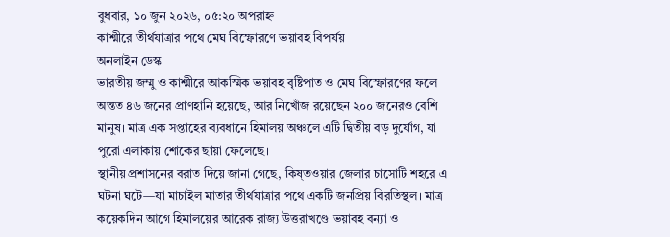বুধবার, ১০ জুন ২০২৬, ০৫:২০ অপরাহ্ন
কাশ্মীরে তীর্থযাত্রার পথে মেঘ বিস্ফোরণে ভয়াবহ বিপর্যয়
অনলাইন ডেস্ক
ভারতীয় জম্মু ও কাশ্মীরে আকস্মিক ভয়াবহ বৃষ্টিপাত ও মেঘ বিস্ফোরণের ফলে অন্তত ৪৬ জনের প্রাণহানি হয়েছে, আর নিখোঁজ রয়েছেন ২০০ জনেরও বেশি মানুষ। মাত্র এক সপ্তাহের ব্যবধানে হিমালয় অঞ্চলে এটি দ্বিতীয় বড় দুর্যোগ, যা পুরো এলাকায় শোকের ছায়া ফেলেছে।
স্থানীয় প্রশাসনের বরাত দিয়ে জানা গেছে, কিষ্তওয়ার জেলার চাসোটি শহরে এ ঘটনা ঘটে—যা মাচাইল মাতার তীর্থযাত্রার পথে একটি জনপ্রিয় বিরতিস্থল। মাত্র কয়েকদিন আগে হিমালয়ের আরেক রাজ্য উত্তরাখণ্ডে ভয়াবহ বন্যা ও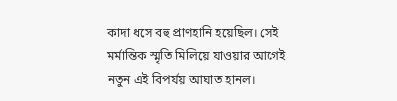কাদা ধসে বহু প্রাণহানি হয়েছিল। সেই মর্মান্তিক স্মৃতি মিলিয়ে যাওয়ার আগেই নতুন এই বিপর্যয় আঘাত হানল।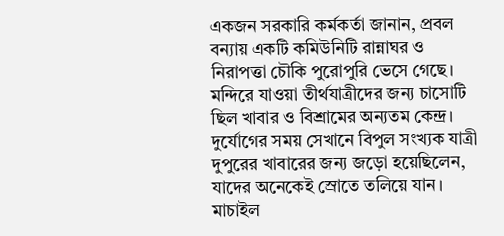একজন সরকারি কর্মকর্তা জানান, প্রবল বন্যায় একটি কমিউনিটি রান্নাঘর ও নিরাপত্তা চৌকি পুরোপুরি ভেসে গেছে। মন্দিরে যাওয়া তীর্থযাত্রীদের জন্য চাসোটি ছিল খাবার ও বিশ্রামের অন্যতম কেন্দ্র। দুর্যোগের সময় সেখানে বিপুল সংখ্যক যাত্রী দুপুরের খাবারের জন্য জড়ো হয়েছিলেন, যাদের অনেকেই স্রোতে তলিয়ে যান।
মাচাইল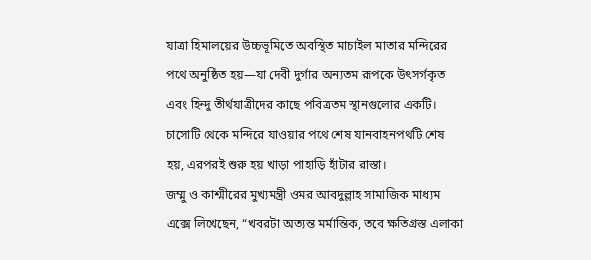যাত্রা হিমালয়ের উচ্চভূমিতে অবস্থিত মাচাইল মাতার মন্দিরের পথে অনুষ্ঠিত হয়—যা দেবী দুর্গার অন্যতম রূপকে উৎসর্গকৃত এবং হিন্দু তীর্থযাত্রীদের কাছে পবিত্রতম স্থানগুলোর একটি। চাসোটি থেকে মন্দিরে যাওয়ার পথে শেষ যানবাহনপথটি শেষ হয়, এরপরই শুরু হয় খাড়া পাহাড়ি হাঁটার রাস্তা।
জম্মু ও কাশ্মীরের মুখ্যমন্ত্রী ওমর আবদুল্লাহ সামাজিক মাধ্যম এক্সে লিখেছেন, “খবরটা অত্যন্ত মর্মান্তিক, তবে ক্ষতিগ্রস্ত এলাকা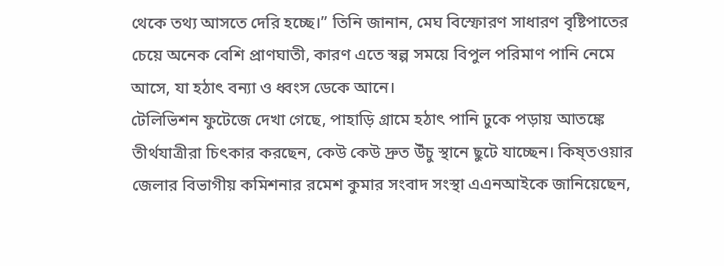থেকে তথ্য আসতে দেরি হচ্ছে।” তিনি জানান, মেঘ বিস্ফোরণ সাধারণ বৃষ্টিপাতের চেয়ে অনেক বেশি প্রাণঘাতী, কারণ এতে স্বল্প সময়ে বিপুল পরিমাণ পানি নেমে আসে, যা হঠাৎ বন্যা ও ধ্বংস ডেকে আনে।
টেলিভিশন ফুটেজে দেখা গেছে, পাহাড়ি গ্রামে হঠাৎ পানি ঢুকে পড়ায় আতঙ্কে তীর্থযাত্রীরা চিৎকার করছেন, কেউ কেউ দ্রুত উঁচু স্থানে ছুটে যাচ্ছেন। কিষ্তওয়ার জেলার বিভাগীয় কমিশনার রমেশ কুমার সংবাদ সংস্থা এএনআইকে জানিয়েছেন,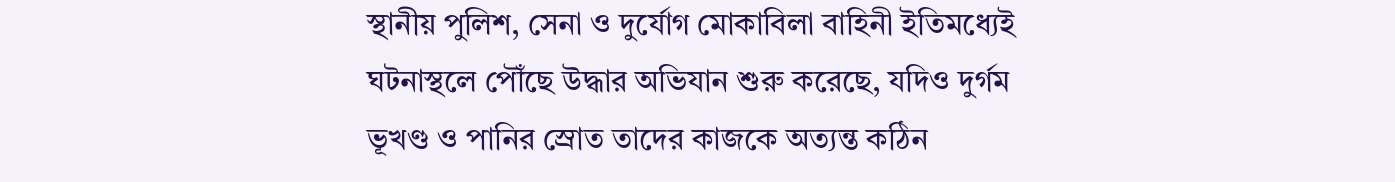স্থানীয় পুলিশ, সেনা ও দুর্যোগ মোকাবিলা বাহিনী ইতিমধ্যেই ঘটনাস্থলে পৌঁছে উদ্ধার অভিযান শুরু করেছে, যদিও দুর্গম ভূখণ্ড ও পানির স্রোত তাদের কাজকে অত্যন্ত কঠিন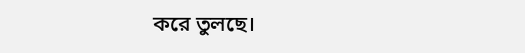করে তুলছে।